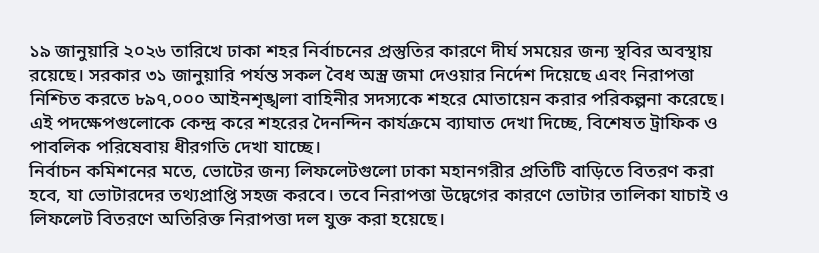১৯ জানুয়ারি ২০২৬ তারিখে ঢাকা শহর নির্বাচনের প্রস্তুতির কারণে দীর্ঘ সময়ের জন্য স্থবির অবস্থায় রয়েছে। সরকার ৩১ জানুয়ারি পর্যন্ত সকল বৈধ অস্ত্র জমা দেওয়ার নির্দেশ দিয়েছে এবং নিরাপত্তা নিশ্চিত করতে ৮৯৭,০০০ আইনশৃঙ্খলা বাহিনীর সদস্যকে শহরে মোতায়েন করার পরিকল্পনা করেছে। এই পদক্ষেপগুলোকে কেন্দ্র করে শহরের দৈনন্দিন কার্যক্রমে ব্যাঘাত দেখা দিচ্ছে, বিশেষত ট্রাফিক ও পাবলিক পরিষেবায় ধীরগতি দেখা যাচ্ছে।
নির্বাচন কমিশনের মতে, ভোটের জন্য লিফলেটগুলো ঢাকা মহানগরীর প্রতিটি বাড়িতে বিতরণ করা হবে, যা ভোটারদের তথ্যপ্রাপ্তি সহজ করবে। তবে নিরাপত্তা উদ্বেগের কারণে ভোটার তালিকা যাচাই ও লিফলেট বিতরণে অতিরিক্ত নিরাপত্তা দল যুক্ত করা হয়েছে।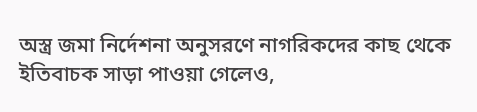অস্ত্র জমা নির্দেশনা অনুসরণে নাগরিকদের কাছ থেকে ইতিবাচক সাড়া পাওয়া গেলেও,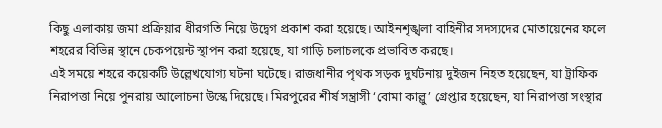কিছু এলাকায় জমা প্রক্রিয়ার ধীরগতি নিয়ে উদ্বেগ প্রকাশ করা হয়েছে। আইনশৃঙ্খলা বাহিনীর সদস্যদের মোতায়েনের ফলে শহরের বিভিন্ন স্থানে চেকপয়েন্ট স্থাপন করা হয়েছে, যা গাড়ি চলাচলকে প্রভাবিত করছে।
এই সময়ে শহরে কয়েকটি উল্লেখযোগ্য ঘটনা ঘটেছে। রাজধানীর পৃথক সড়ক দুর্ঘটনায় দুইজন নিহত হয়েছেন, যা ট্রাফিক নিরাপত্তা নিয়ে পুনরায় আলোচনা উস্কে দিয়েছে। মিরপুরের শীর্ষ সন্ত্রাসী ‘বোমা কাল্লু’ গ্রেপ্তার হয়েছেন, যা নিরাপত্তা সংস্থার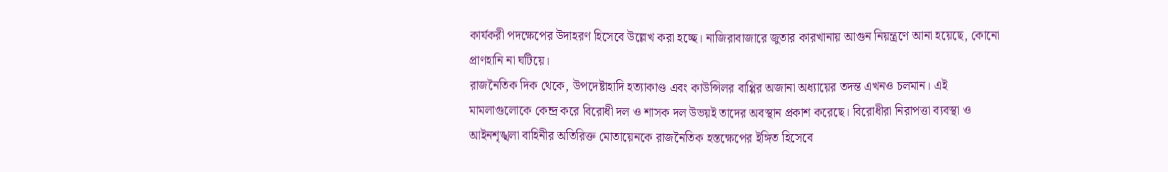কার্যকরী পদক্ষেপের উদাহরণ হিসেবে উল্লেখ করা হচ্ছে। নাজিরাবাজারে জুতার কারখানায় আগুন নিয়ন্ত্রণে আনা হয়েছে, কোনো প্রাণহানি না ঘটিয়ে।
রাজনৈতিক দিক থেকে, উপদেষ্টাহাদি হত্যাকাণ্ড এবং কাউন্সিলর বাপ্পির অজানা অধ্যায়ের তদন্ত এখনও চলমান। এই মামলাগুলোকে কেন্দ্র করে বিরোধী দল ও শাসক দল উভয়ই তাদের অবস্থান প্রকাশ করেছে। বিরোধীরা নিরাপত্তা ব্যবস্থা ও আইনশৃঙ্খলা বাহিনীর অতিরিক্ত মোতায়েনকে রাজনৈতিক হস্তক্ষেপের ইঙ্গিত হিসেবে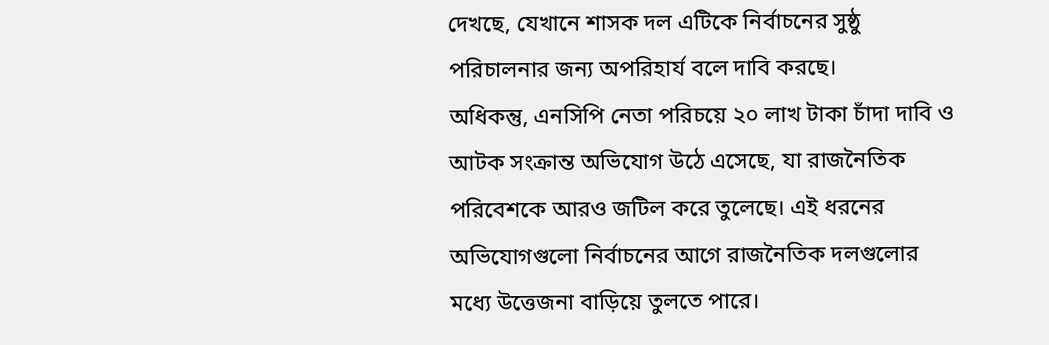দেখছে, যেখানে শাসক দল এটিকে নির্বাচনের সুষ্ঠু পরিচালনার জন্য অপরিহার্য বলে দাবি করছে।
অধিকন্তু, এনসিপি নেতা পরিচয়ে ২০ লাখ টাকা চাঁদা দাবি ও আটক সংক্রান্ত অভিযোগ উঠে এসেছে, যা রাজনৈতিক পরিবেশকে আরও জটিল করে তুলেছে। এই ধরনের অভিযোগগুলো নির্বাচনের আগে রাজনৈতিক দলগুলোর মধ্যে উত্তেজনা বাড়িয়ে তুলতে পারে।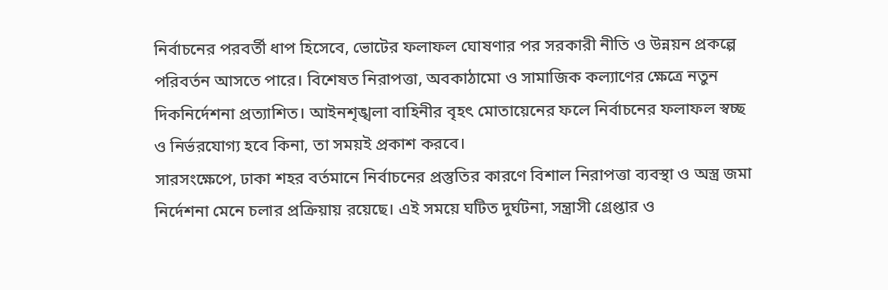নির্বাচনের পরবর্তী ধাপ হিসেবে, ভোটের ফলাফল ঘোষণার পর সরকারী নীতি ও উন্নয়ন প্রকল্পে পরিবর্তন আসতে পারে। বিশেষত নিরাপত্তা, অবকাঠামো ও সামাজিক কল্যাণের ক্ষেত্রে নতুন দিকনির্দেশনা প্রত্যাশিত। আইনশৃঙ্খলা বাহিনীর বৃহৎ মোতায়েনের ফলে নির্বাচনের ফলাফল স্বচ্ছ ও নির্ভরযোগ্য হবে কিনা, তা সময়ই প্রকাশ করবে।
সারসংক্ষেপে, ঢাকা শহর বর্তমানে নির্বাচনের প্রস্তুতির কারণে বিশাল নিরাপত্তা ব্যবস্থা ও অস্ত্র জমা নির্দেশনা মেনে চলার প্রক্রিয়ায় রয়েছে। এই সময়ে ঘটিত দুর্ঘটনা, সন্ত্রাসী গ্রেপ্তার ও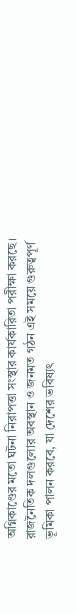অগ্নিকাণ্ডের মতো ঘটনা নিরাপত্তা সংস্থার কার্যকারিতা পরীক্ষা করছে। রাজনৈতিক দলগুলোর অবস্থান ও জনমত গঠন এই সময়ে গুরুত্বপূর্ণ ভূমিকা পালন করবে, যা দেশের ভবিষ্যৎ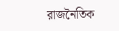রাজনৈতিক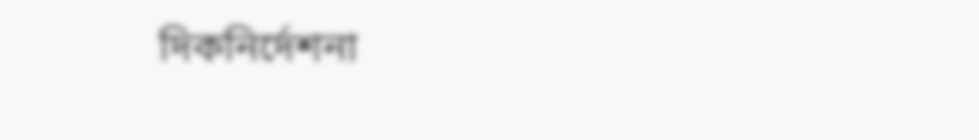দিকনির্দেশনা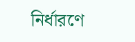নির্ধারণে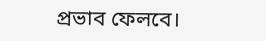প্রভাব ফেলবে।